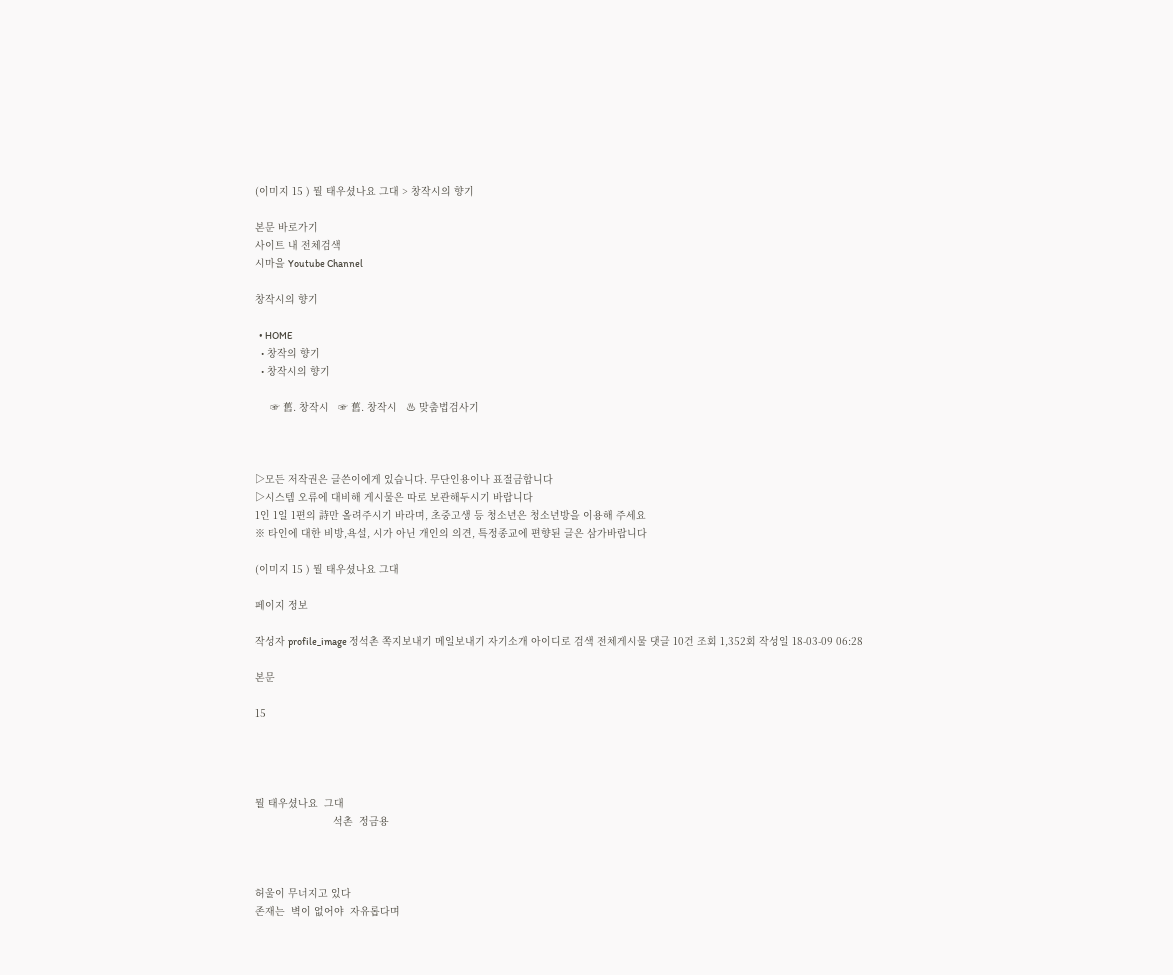(이미지 15 ) 뭘 태우셨나요 그대 > 창작시의 향기

본문 바로가기
사이트 내 전체검색
시마을 Youtube Channel

창작시의 향기

  • HOME
  • 창작의 향기
  • 창작시의 향기

     ☞ 舊. 창작시   ☞ 舊. 창작시   ♨ 맞춤법검사기



▷모든 저작권은 글쓴이에게 있습니다. 무단인용이나 표절금합니다
▷시스템 오류에 대비해 게시물은 따로 보관해두시기 바랍니다
1인 1일 1편의 詩만 올려주시기 바라며, 초중고생 등 청소년은 청소년방을 이용해 주세요
※ 타인에 대한 비방,욕설, 시가 아닌 개인의 의견, 특정종교에 편향된 글은 삼가바랍니다

(이미지 15 ) 뭘 태우셨나요 그대

페이지 정보

작성자 profile_image 정석촌 쪽지보내기 메일보내기 자기소개 아이디로 검색 전체게시물 댓글 10건 조회 1,352회 작성일 18-03-09 06:28

본문

15




뭘 태우셨나요  그대
                          석촌  정금용



허울이 무너지고 있다
존재는  벽이 없어야  자유롭다며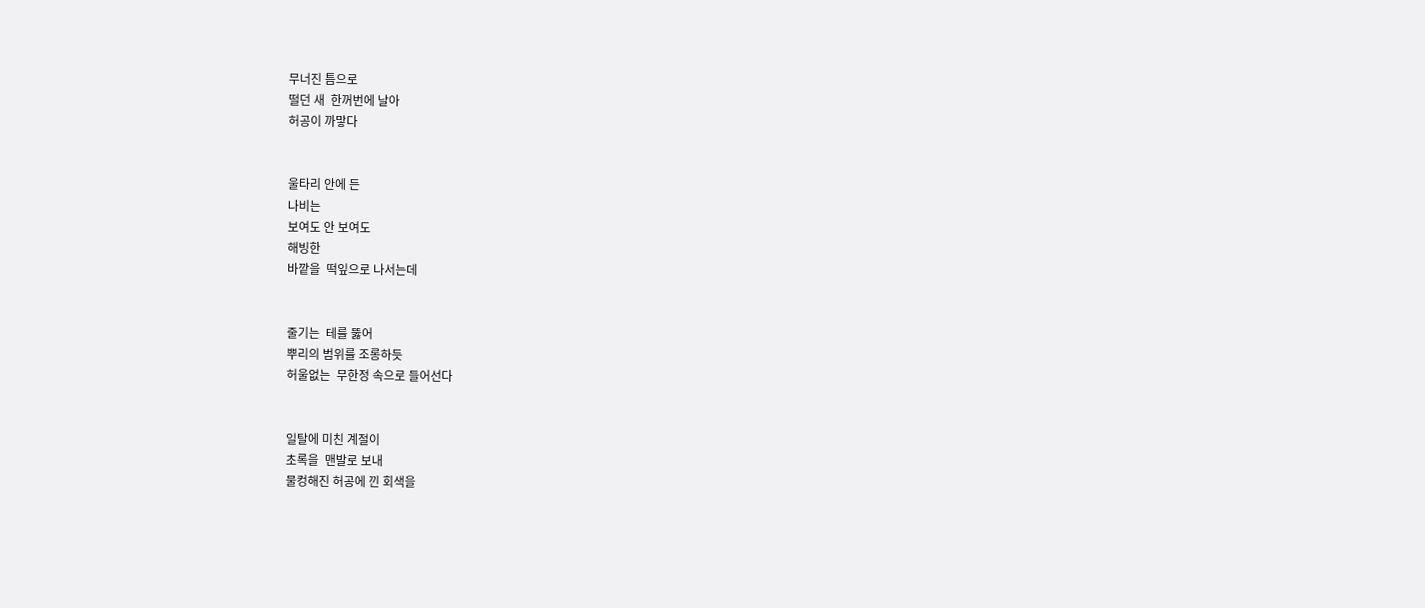무너진 틈으로
떨던 새  한꺼번에 날아
허공이 까맣다


울타리 안에 든
나비는
보여도 안 보여도
해빙한
바깥을  떡잎으로 나서는데


줄기는  테를 뚫어
뿌리의 범위를 조롱하듯
허울없는  무한정 속으로 들어선다


일탈에 미친 계절이
초록을  맨발로 보내
물컹해진 허공에 낀 회색을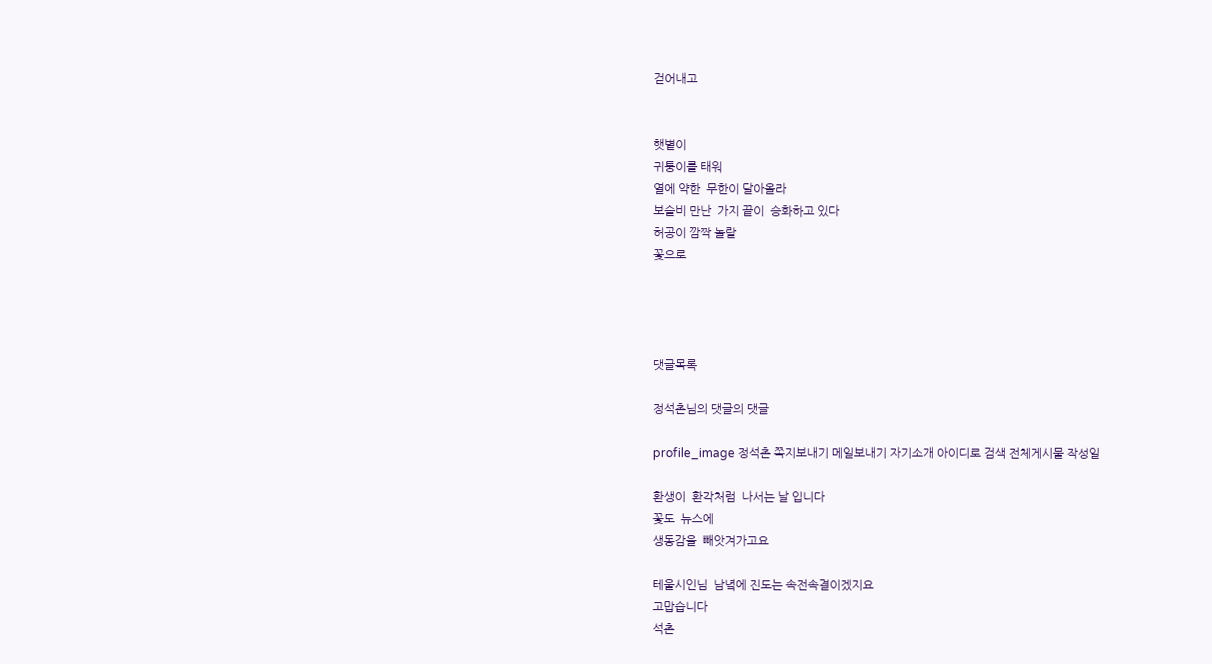걷어내고


햇볕이
귀퉁이를 태워
열에 약한  무한이 달아올라
보슬비 만난  가지 끝이  승화하고 있다
허공이 깜짝 놀랄
꽃으로




댓글목록

정석촌님의 댓글의 댓글

profile_image 정석촌 쪽지보내기 메일보내기 자기소개 아이디로 검색 전체게시물 작성일

환생이  환각처럼  나서는 날 입니다
꽃도  뉴스에
생동감을  빼앗겨가고요

테울시인님  남녘에 진도는 속전속결이겠지요
고맙습니다
석촌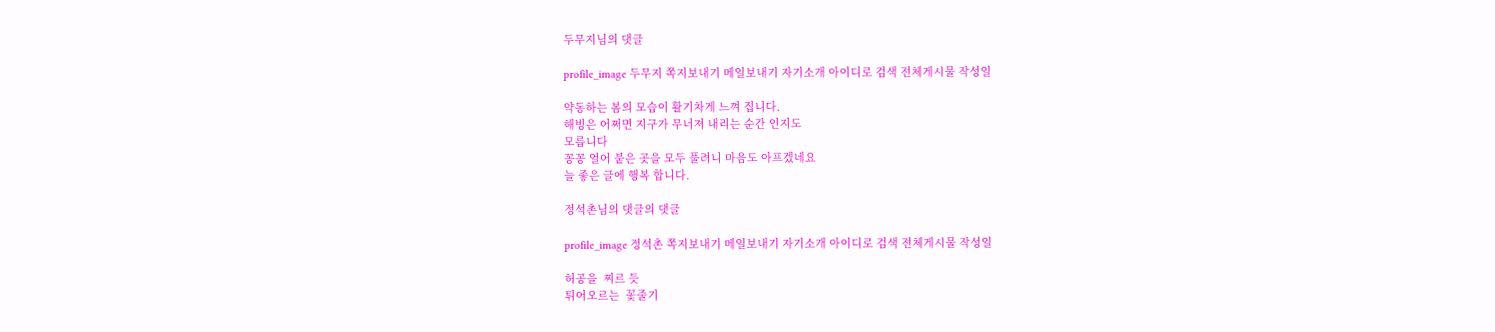두무지님의 댓글

profile_image 두무지 쪽지보내기 메일보내기 자기소개 아이디로 검색 전체게시물 작성일

약동하는 봄의 모습이 활기차게 느껴 집니다.
해빙은 어쩌면 지구가 무너져 내리는 순간 인지도
모릅니다
꽁꽁 얼어 붙은 곳을 모두 풀려니 마음도 아프겠네요
늘 좋은 글에 행복 합니다.

정석촌님의 댓글의 댓글

profile_image 정석촌 쪽지보내기 메일보내기 자기소개 아이디로 검색 전체게시물 작성일

허공을  찌르 듯
튀어오르는  꽃줄기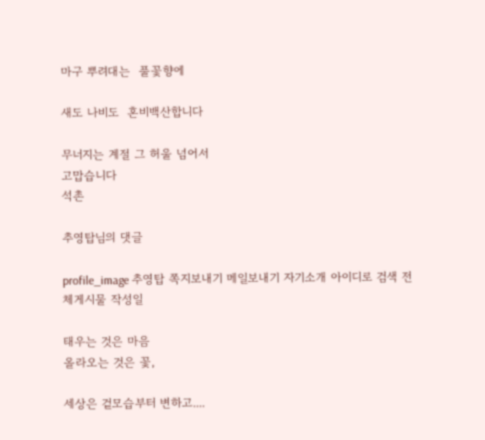마구 뿌려대는  풀꽃향에

새도 나비도  혼비백산합니다

무너지는 계절 그 허울 넘어서
고맙습니다
석촌

추영탑님의 댓글

profile_image 추영탑 쪽지보내기 메일보내기 자기소개 아이디로 검색 전체게시물 작성일

태우는 것은 마음
올라오는 것은 꽃,

세상은 겉모습부터 변하고....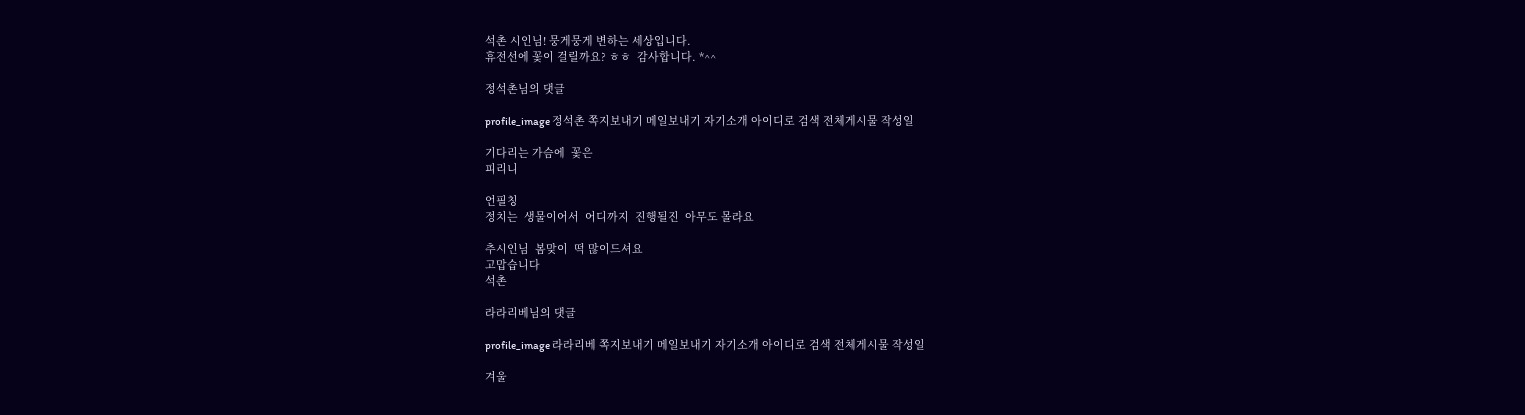석촌 시인님! 뭉게뭉게 변하는 세상입니다.
휴전선에 꽃이 걸릴까요? ㅎㅎ  감사합니다. *^^

정석촌님의 댓글

profile_image 정석촌 쪽지보내기 메일보내기 자기소개 아이디로 검색 전체게시물 작성일

기다리는 가슴에  꽃은
피리니

언필칭
정치는  생물이어서  어디까지  진행될진  아무도 몰라요

추시인님  봄맞이  떡 많이드셔요
고맙습니다
석촌

라라리베님의 댓글

profile_image 라라리베 쪽지보내기 메일보내기 자기소개 아이디로 검색 전체게시물 작성일

겨울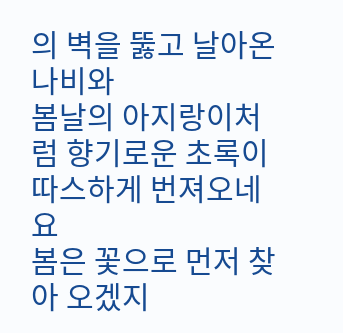의 벽을 뚫고 날아온 나비와
봄날의 아지랑이처럼 향기로운 초록이
따스하게 번져오네요
봄은 꽃으로 먼저 찾아 오겠지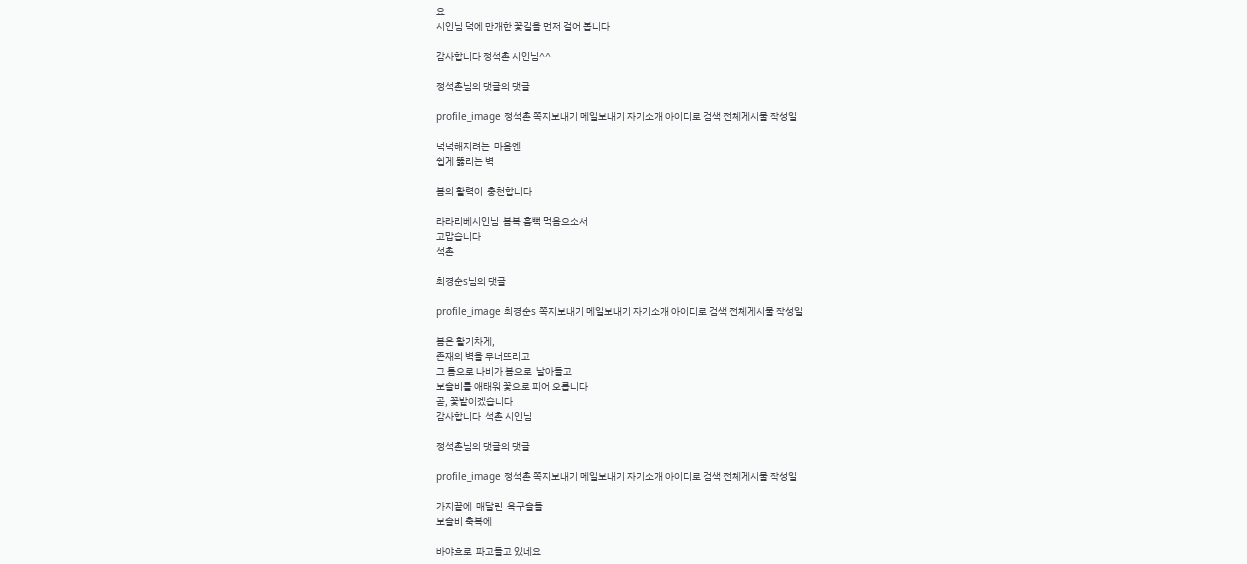요
시인님 덕에 만개한 꽃길을 먼저 걸어 봅니다

감사합니다 정석촌 시인님^^

정석촌님의 댓글의 댓글

profile_image 정석촌 쪽지보내기 메일보내기 자기소개 아이디로 검색 전체게시물 작성일

넉넉해지려는  마음엔
쉽게 뚫리는 벽

봄의 활력이  충천합니다

라라리베시인님  봄복 흠뻑 먹음으소서
고맙습니다
석촌

최경순s님의 댓글

profile_image 최경순s 쪽지보내기 메일보내기 자기소개 아이디로 검색 전체게시물 작성일

봄은 활기차게,
존재의 벽을 무너뜨리고
그 틈으로 나비가 봄으로  날아들고
보슬비를 애태워 꽃으로 피어 오릅니다
곧, 꽃밭이겠습니다
감사합니다  석촌 시인님

정석촌님의 댓글의 댓글

profile_image 정석촌 쪽지보내기 메일보내기 자기소개 아이디로 검색 전체게시물 작성일

가지끝에  매달린  옥구슬들
보슬비 축복에

바야흐로  파고들고 있네요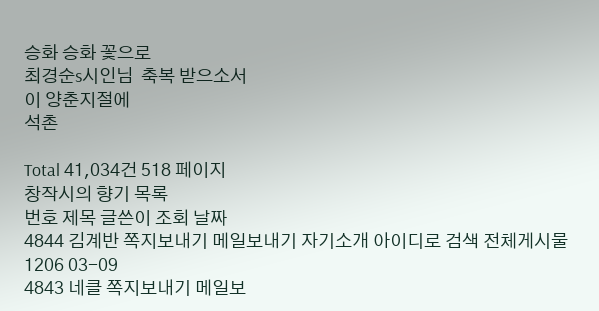승화 승화 꽃으로
최경순s시인님  축복 받으소서
이 양춘지절에
석촌

Total 41,034건 518 페이지
창작시의 향기 목록
번호 제목 글쓴이 조회 날짜
4844 김계반 쪽지보내기 메일보내기 자기소개 아이디로 검색 전체게시물 1206 03-09
4843 네클 쪽지보내기 메일보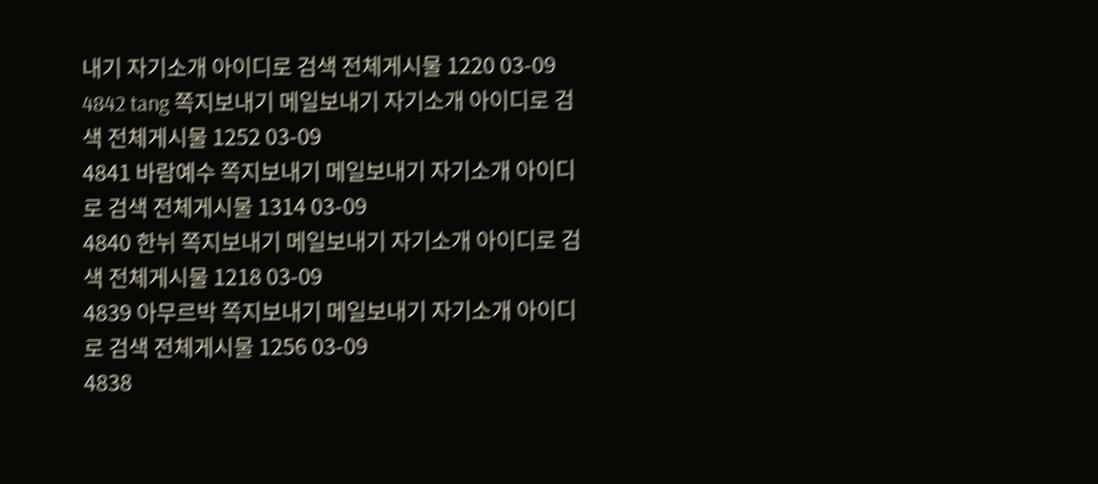내기 자기소개 아이디로 검색 전체게시물 1220 03-09
4842 tang 쪽지보내기 메일보내기 자기소개 아이디로 검색 전체게시물 1252 03-09
4841 바람예수 쪽지보내기 메일보내기 자기소개 아이디로 검색 전체게시물 1314 03-09
4840 한뉘 쪽지보내기 메일보내기 자기소개 아이디로 검색 전체게시물 1218 03-09
4839 아무르박 쪽지보내기 메일보내기 자기소개 아이디로 검색 전체게시물 1256 03-09
4838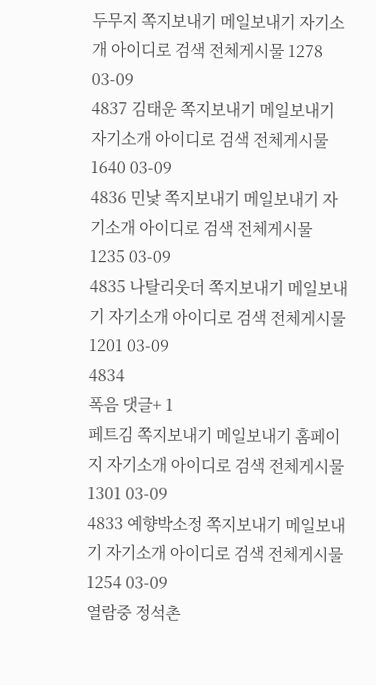두무지 쪽지보내기 메일보내기 자기소개 아이디로 검색 전체게시물 1278 03-09
4837 김태운 쪽지보내기 메일보내기 자기소개 아이디로 검색 전체게시물 1640 03-09
4836 민낯 쪽지보내기 메일보내기 자기소개 아이디로 검색 전체게시물 1235 03-09
4835 나탈리웃더 쪽지보내기 메일보내기 자기소개 아이디로 검색 전체게시물 1201 03-09
4834
폭음 댓글+ 1
페트김 쪽지보내기 메일보내기 홈페이지 자기소개 아이디로 검색 전체게시물 1301 03-09
4833 예향박소정 쪽지보내기 메일보내기 자기소개 아이디로 검색 전체게시물 1254 03-09
열람중 정석촌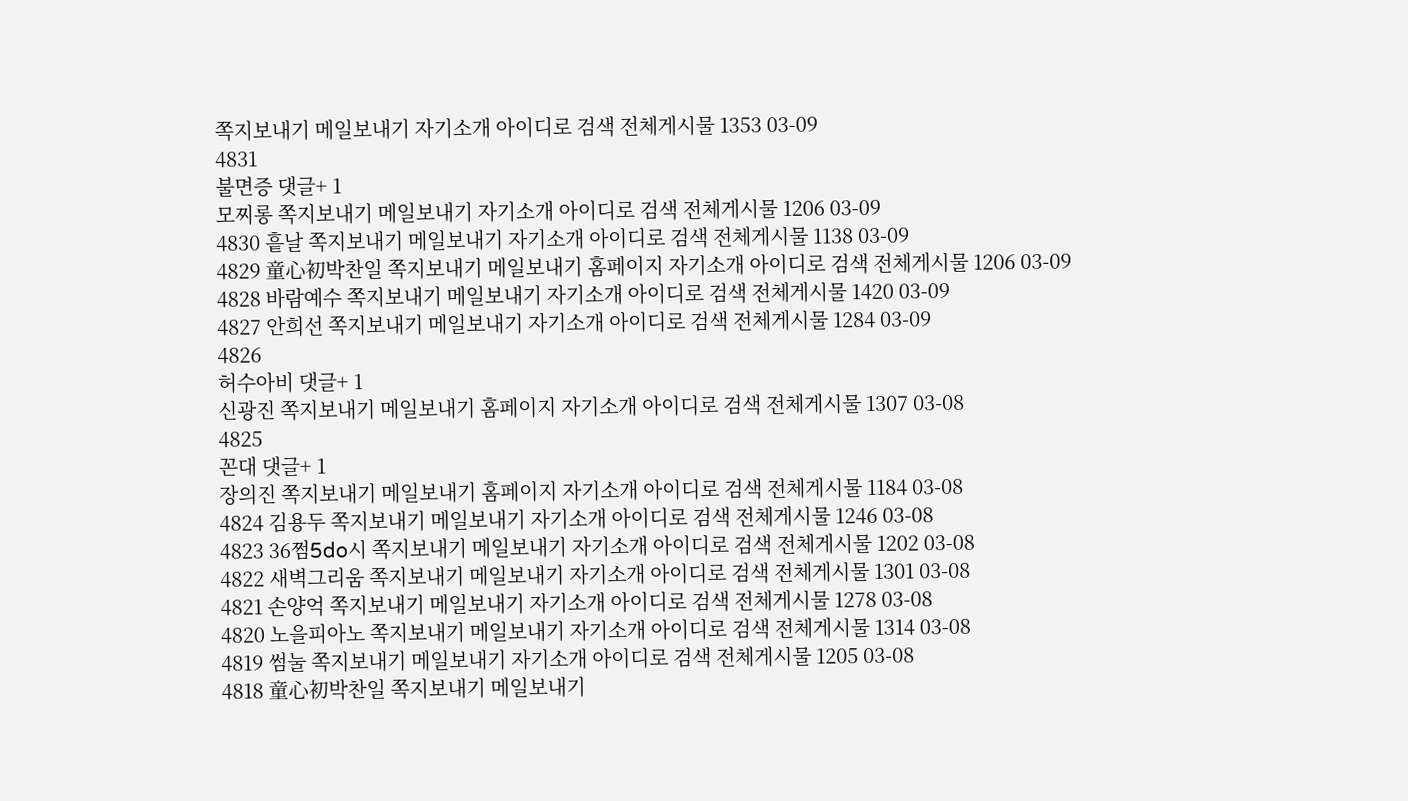쪽지보내기 메일보내기 자기소개 아이디로 검색 전체게시물 1353 03-09
4831
불면증 댓글+ 1
모찌롱 쪽지보내기 메일보내기 자기소개 아이디로 검색 전체게시물 1206 03-09
4830 흩날 쪽지보내기 메일보내기 자기소개 아이디로 검색 전체게시물 1138 03-09
4829 童心初박찬일 쪽지보내기 메일보내기 홈페이지 자기소개 아이디로 검색 전체게시물 1206 03-09
4828 바람예수 쪽지보내기 메일보내기 자기소개 아이디로 검색 전체게시물 1420 03-09
4827 안희선 쪽지보내기 메일보내기 자기소개 아이디로 검색 전체게시물 1284 03-09
4826
허수아비 댓글+ 1
신광진 쪽지보내기 메일보내기 홈페이지 자기소개 아이디로 검색 전체게시물 1307 03-08
4825
꼰대 댓글+ 1
장의진 쪽지보내기 메일보내기 홈페이지 자기소개 아이디로 검색 전체게시물 1184 03-08
4824 김용두 쪽지보내기 메일보내기 자기소개 아이디로 검색 전체게시물 1246 03-08
4823 36쩜5do시 쪽지보내기 메일보내기 자기소개 아이디로 검색 전체게시물 1202 03-08
4822 새벽그리움 쪽지보내기 메일보내기 자기소개 아이디로 검색 전체게시물 1301 03-08
4821 손양억 쪽지보내기 메일보내기 자기소개 아이디로 검색 전체게시물 1278 03-08
4820 노을피아노 쪽지보내기 메일보내기 자기소개 아이디로 검색 전체게시물 1314 03-08
4819 썸눌 쪽지보내기 메일보내기 자기소개 아이디로 검색 전체게시물 1205 03-08
4818 童心初박찬일 쪽지보내기 메일보내기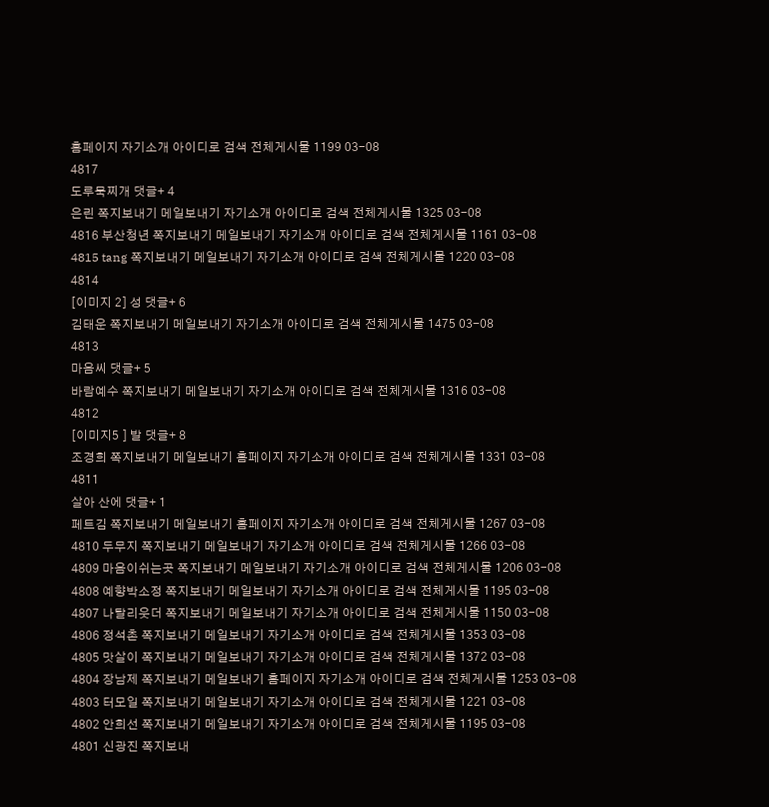홈페이지 자기소개 아이디로 검색 전체게시물 1199 03-08
4817
도루묵찌개 댓글+ 4
은린 쪽지보내기 메일보내기 자기소개 아이디로 검색 전체게시물 1325 03-08
4816 부산청년 쪽지보내기 메일보내기 자기소개 아이디로 검색 전체게시물 1161 03-08
4815 tang 쪽지보내기 메일보내기 자기소개 아이디로 검색 전체게시물 1220 03-08
4814
[이미지 2] 성 댓글+ 6
김태운 쪽지보내기 메일보내기 자기소개 아이디로 검색 전체게시물 1475 03-08
4813
마음씨 댓글+ 5
바람예수 쪽지보내기 메일보내기 자기소개 아이디로 검색 전체게시물 1316 03-08
4812
[이미지5 ] 발 댓글+ 8
조경희 쪽지보내기 메일보내기 홈페이지 자기소개 아이디로 검색 전체게시물 1331 03-08
4811
살아 산에 댓글+ 1
페트김 쪽지보내기 메일보내기 홈페이지 자기소개 아이디로 검색 전체게시물 1267 03-08
4810 두무지 쪽지보내기 메일보내기 자기소개 아이디로 검색 전체게시물 1266 03-08
4809 마음이쉬는곳 쪽지보내기 메일보내기 자기소개 아이디로 검색 전체게시물 1206 03-08
4808 예향박소정 쪽지보내기 메일보내기 자기소개 아이디로 검색 전체게시물 1195 03-08
4807 나탈리웃더 쪽지보내기 메일보내기 자기소개 아이디로 검색 전체게시물 1150 03-08
4806 정석촌 쪽지보내기 메일보내기 자기소개 아이디로 검색 전체게시물 1353 03-08
4805 맛살이 쪽지보내기 메일보내기 자기소개 아이디로 검색 전체게시물 1372 03-08
4804 장남제 쪽지보내기 메일보내기 홈페이지 자기소개 아이디로 검색 전체게시물 1253 03-08
4803 터모일 쪽지보내기 메일보내기 자기소개 아이디로 검색 전체게시물 1221 03-08
4802 안희선 쪽지보내기 메일보내기 자기소개 아이디로 검색 전체게시물 1195 03-08
4801 신광진 쪽지보내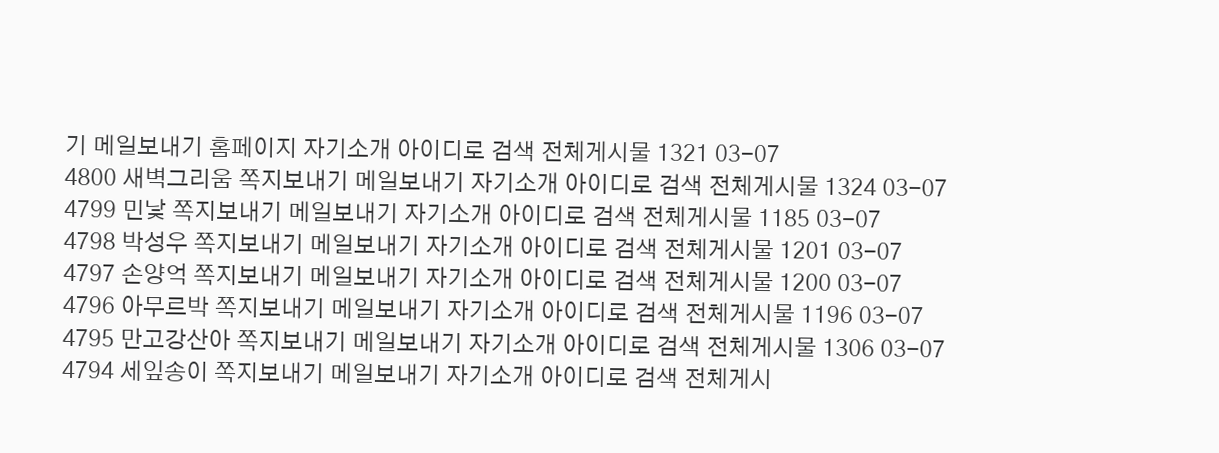기 메일보내기 홈페이지 자기소개 아이디로 검색 전체게시물 1321 03-07
4800 새벽그리움 쪽지보내기 메일보내기 자기소개 아이디로 검색 전체게시물 1324 03-07
4799 민낯 쪽지보내기 메일보내기 자기소개 아이디로 검색 전체게시물 1185 03-07
4798 박성우 쪽지보내기 메일보내기 자기소개 아이디로 검색 전체게시물 1201 03-07
4797 손양억 쪽지보내기 메일보내기 자기소개 아이디로 검색 전체게시물 1200 03-07
4796 아무르박 쪽지보내기 메일보내기 자기소개 아이디로 검색 전체게시물 1196 03-07
4795 만고강산아 쪽지보내기 메일보내기 자기소개 아이디로 검색 전체게시물 1306 03-07
4794 세잎송이 쪽지보내기 메일보내기 자기소개 아이디로 검색 전체게시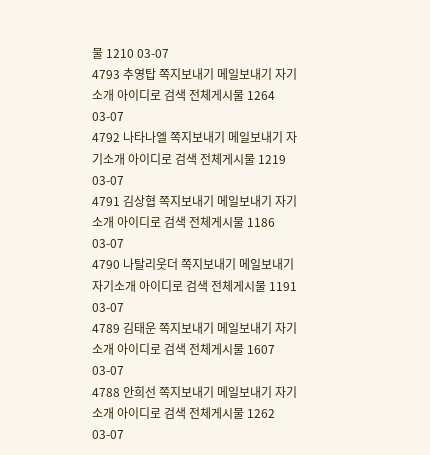물 1210 03-07
4793 추영탑 쪽지보내기 메일보내기 자기소개 아이디로 검색 전체게시물 1264 03-07
4792 나타나엘 쪽지보내기 메일보내기 자기소개 아이디로 검색 전체게시물 1219 03-07
4791 김상협 쪽지보내기 메일보내기 자기소개 아이디로 검색 전체게시물 1186 03-07
4790 나탈리웃더 쪽지보내기 메일보내기 자기소개 아이디로 검색 전체게시물 1191 03-07
4789 김태운 쪽지보내기 메일보내기 자기소개 아이디로 검색 전체게시물 1607 03-07
4788 안희선 쪽지보내기 메일보내기 자기소개 아이디로 검색 전체게시물 1262 03-07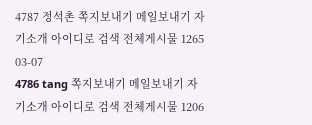4787 정석촌 쪽지보내기 메일보내기 자기소개 아이디로 검색 전체게시물 1265 03-07
4786 tang 쪽지보내기 메일보내기 자기소개 아이디로 검색 전체게시물 1206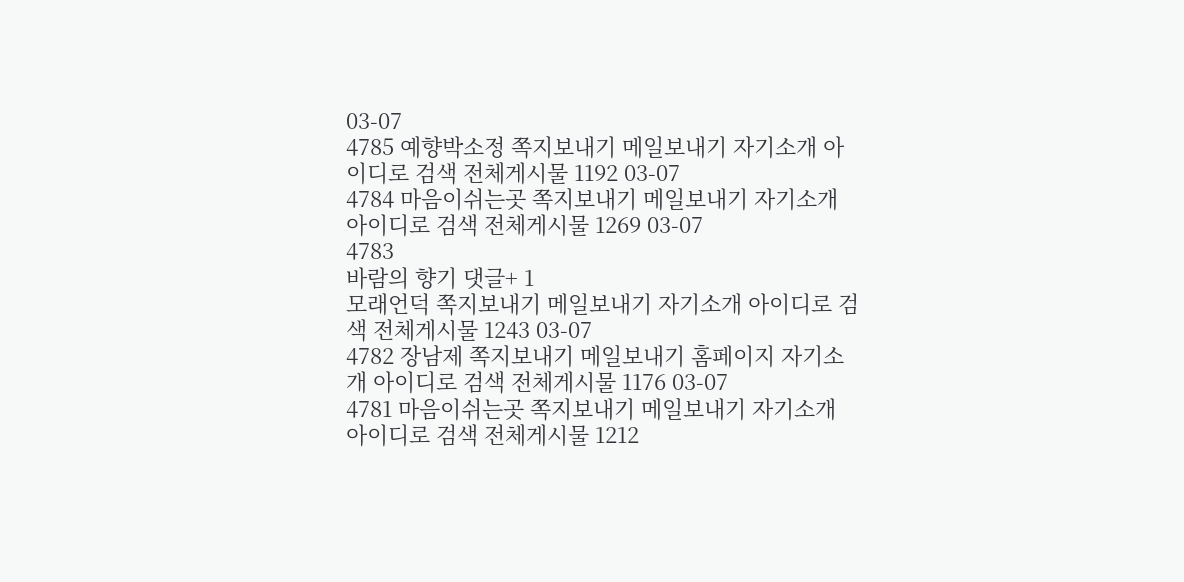03-07
4785 예향박소정 쪽지보내기 메일보내기 자기소개 아이디로 검색 전체게시물 1192 03-07
4784 마음이쉬는곳 쪽지보내기 메일보내기 자기소개 아이디로 검색 전체게시물 1269 03-07
4783
바람의 향기 댓글+ 1
모래언덕 쪽지보내기 메일보내기 자기소개 아이디로 검색 전체게시물 1243 03-07
4782 장남제 쪽지보내기 메일보내기 홈페이지 자기소개 아이디로 검색 전체게시물 1176 03-07
4781 마음이쉬는곳 쪽지보내기 메일보내기 자기소개 아이디로 검색 전체게시물 1212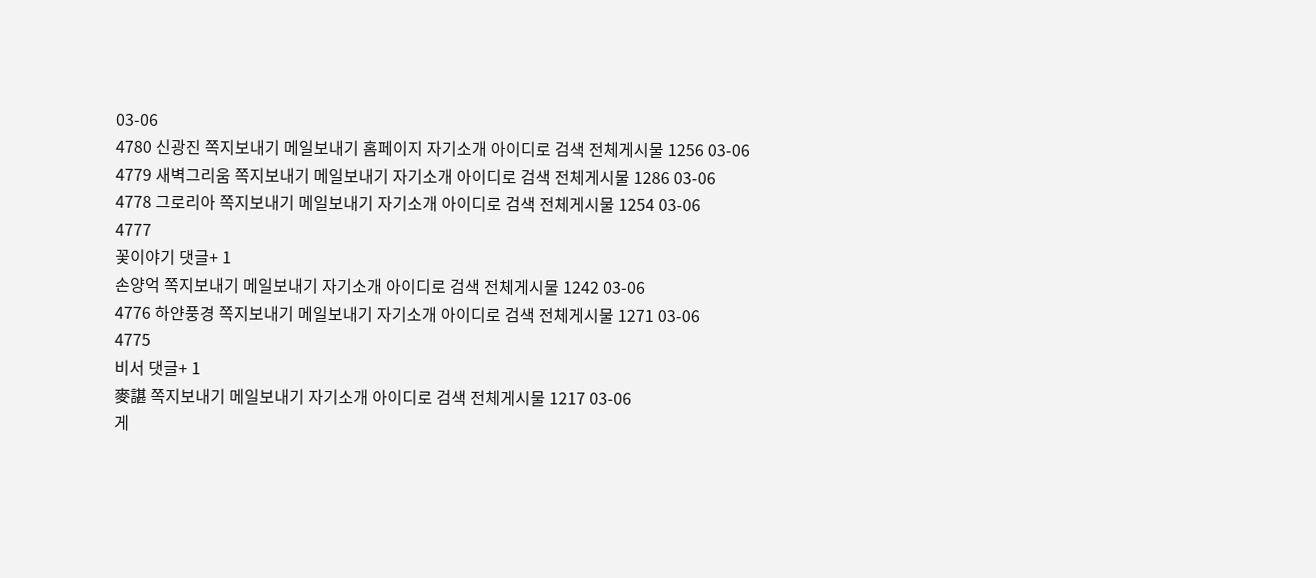03-06
4780 신광진 쪽지보내기 메일보내기 홈페이지 자기소개 아이디로 검색 전체게시물 1256 03-06
4779 새벽그리움 쪽지보내기 메일보내기 자기소개 아이디로 검색 전체게시물 1286 03-06
4778 그로리아 쪽지보내기 메일보내기 자기소개 아이디로 검색 전체게시물 1254 03-06
4777
꽃이야기 댓글+ 1
손양억 쪽지보내기 메일보내기 자기소개 아이디로 검색 전체게시물 1242 03-06
4776 하얀풍경 쪽지보내기 메일보내기 자기소개 아이디로 검색 전체게시물 1271 03-06
4775
비서 댓글+ 1
麥諶 쪽지보내기 메일보내기 자기소개 아이디로 검색 전체게시물 1217 03-06
게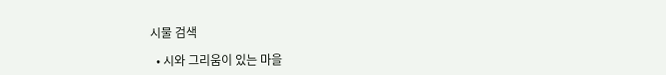시물 검색

  • 시와 그리움이 있는 마을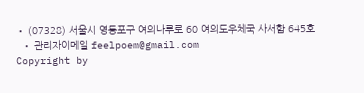• (07328) 서울시 영등포구 여의나루로 60 여의도우체국 사서함 645호
  • 관리자이메일 feelpoem@gmail.com
Copyright by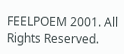FEELPOEM 2001. All Rights Reserved.